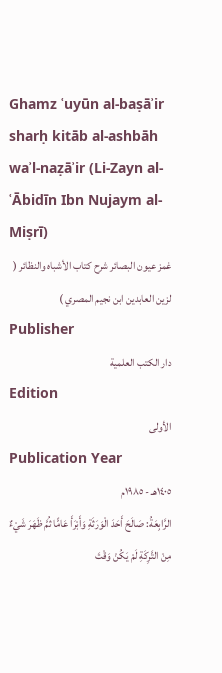Ghamz ʿuyūn al-baṣāʾir sharḥ kitāb al-ashbāh waʾl-naẓāʾir (Li-Zayn al-ʿĀbidīn Ibn Nujaym al-Miṣrī)
غمز عيون البصائر شرح كتاب الأشباه والنظائر ( لزين العابدين ابن نجيم المصري )
Publisher
دار الكتب العلمية
Edition
الأولى
Publication Year
١٤٠٥هـ - ١٩٨٥م
الرَّابِعَةُ: صَالَحَ أَحَدَ الْوَرَثَةِ وَأَبْرَأَ عَامًّا ثُمَّ ظَهَرَ شَيْءٌ مِنْ التَّرِكَةِ لَمْ يَكُنْ وَقْتَ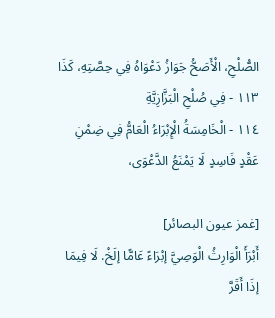الصُّلْحِ، الْأَصَحُّ جَوَازُ دَعْوَاهُ فِي حِصَّتِهِ، كَذَا ١١٣ - فِي صُلْحِ الْبَزَّازِيَّةِ
١١٤ - الْخَامِسَةُ الْإِبْرَاءُ الْعَامُّ فِي ضِمْنِ عَقْدٍ فَاسِدٍ لَا يَمْنَعُ الدَّعْوَى،

[غمز عيون البصائر]
أَبْرَأَ الْوَارِثُ الْوَصِيَّ إبْرَاءً عَامًّا إلَخْ. لَا فِيمَا إذَا أَقَرَّ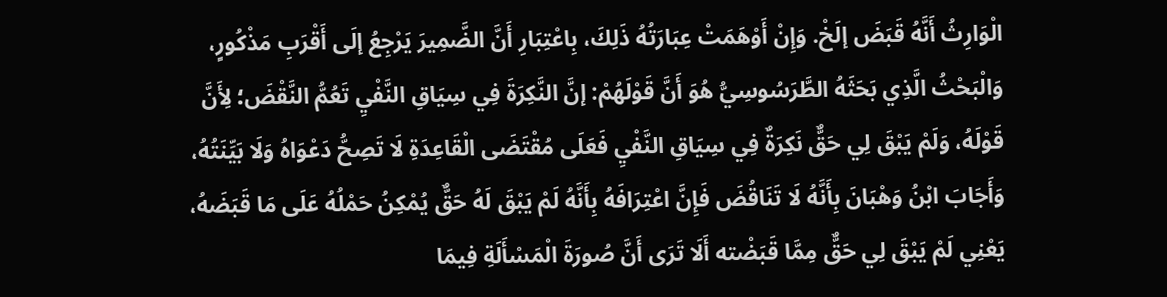الْوَارِثُ أَنَّهُ قَبَضَ إلَخْ. وَإِنْ أَوْهَمَتْ عِبَارَتُهُ ذَلِكَ، بِاعْتِبَارِ أَنَّ الضَّمِيرَ يَرْجِعُ إلَى أَقْرَبِ مَذْكُورٍ، وَالْبَحْثُ الَّذِي بَحَثَهُ الطَّرَسُوسِيُّ هُوَ أَنَّ قَوْلَهُمْ: إنَّ النَّكِرَةَ فِي سِيَاقِ النَّفْيِ تَعُمُّ النَّقْضَ؛ لِأَنَّ قَوْلَهُ، وَلَمْ يَبْقَ لِي حَقٌّ نَكِرَةٌ فِي سِيَاقِ النَّفْيِ فَعَلَى مُقْتَضَى الْقَاعِدَةِ لَا تَصِحُّ دَعْوَاهُ وَلَا بَيِّنَتُهُ، وَأَجَابَ ابْنُ وَهْبَانَ بِأَنَّهُ لَا تَنَاقُضَ فَإِنَّ اعْتِرَافَهُ بِأَنَّهُ لَمْ يَبْقَ لَهُ حَقٌّ يُمْكِنُ حَمْلُهُ عَلَى مَا قَبَضَهُ، يَعْنِي لَمْ يَبْقَ لِي حَقٌّ مِمَّا قَبَضْته أَلَا تَرَى أَنَّ صُورَةَ الْمَسْأَلَةِ فِيمَا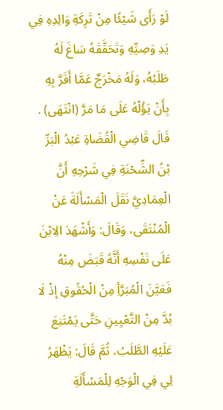لَوْ رَأَى شَيْئًا مِنْ تَرِكَةِ وَالِدِهِ فِي يَدِ وَصِيِّهِ وَتَحَقَّقَهُ سَاغَ لَهُ طَلَبُهُ، وَلَهُ مَخْرَجٌ عَمَّا أَقَرَّ بِهِ بِأَنْ يَؤُلْهُ عَلَى مَا مَرَّ (انْتَهَى) .
قَالَ قَاضِي الْقُضَاةِ عَبْدُ الْبَرِّ بْنُ الشِّحْنَةِ فِي شَرْحِهِ أَنَّ الْعِمَادِيَّ نَقَلَ الْمَسْأَلَةَ عَنْ الْمُنْتَقَى، وَقَالَ: وَأَشْهَدَ الِابْنَ عَلَى نَفْسِهِ أَنَّهُ قَبَضَ مِنْهُ فَعَيَّنَ الْمُبَرَّأِ مِنْ الْحُقُوقِ إذْ لَا بُدَّ مِنْ التَّعْيِينِ حَتَّى يَمْتَنِعَ عَلَيْهِ الطَّلَبُ، ثُمَّ قَالَ: يَظْهَرُ لِي فِي الْوَجْهِ لِلْمَسْأَلَةِ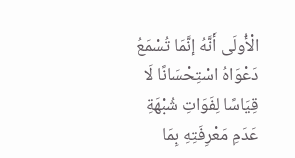الْأُولَى أَنَّهُ إنَّمَا تُسْمَعُ دَعْوَاهُ اسْتِحْسَانًا لَا قِيَاسًا لِفَوَاتِ شُبْهَةِ عَدَمِ مَعْرِفَتِهِ بِمَا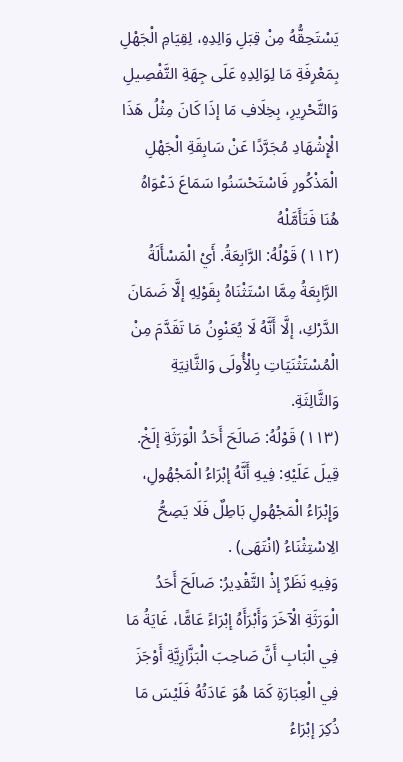يَسْتَحِقُّهُ مِنْ قِبَلِ وَالِدِهِ، لِقِيَامِ الْجَهْلِ بِمَعْرِفَةِ مَا لِوَالِدِهِ عَلَى جِهَةِ التَّفْصِيلِ وَالتَّحْرِيرِ، بِخِلَافِ مَا إذَا كَانَ مِثْلُ هَذَا الْإِشْهَادِ مُجَرَّدًا عَنْ سَابِقَةِ الْجَهْلِ الْمَذْكُورِ فَاسْتَحْسَنُوا سَمَاعَ دَعْوَاهُ هُنَا فَتَأَمَّلْهُ
(١١٢) قَوْلُهُ: الرَّابِعَةُ. أَيْ الْمَسْأَلَةُ الرَّابِعَةُ مِمَّا اسْتَثْنَاهُ بِقَوْلِهِ إلَّا ضَمَانَ الدَّرْكِ، إلَّا أَنَّهُ لَا يُعَنْوِنُ مَا تَقَدَّمَ مِنْ الْمُسْتَثْنَيَاتِ بِالْأُولَى وَالثَّانِيَةِ وَالثَّالِثَةِ.
(١١٣) قَوْلُهُ: صَالَحَ أَحَدُ الْوَرَثَةِ إلَخْ. قِيلَ عَلَيْهِ: فِيهِ أَنَّهُ إبْرَاءُ الْمَجْهُولِ، وَإِبْرَاءُ الْمَجْهُولِ بَاطِلٌ فَلَا يَصِحُّ الِاسْتِثْنَاءُ (انْتَهَى) .
وَفِيهِ نَظَرٌ إذْ التَّقْدِيرُ: صَالَحَ أَحَدُ الْوَرَثَةِ الْآخَرَ وَأَبْرَأَهُ إبْرَاءً عَامًّا، غَايَةُ مَا فِي الْبَابِ أَنَّ صَاحِبَ الْبَزَّازِيَّةِ أَوْجَزَ فِي الْعِبَارَةِ كَمَا هُوَ عَادَتُهُ فَلَيْسَ مَا ذُكِرَ إبْرَاءُ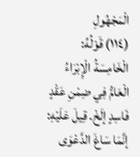الْمَجْهُولِ
(١١٤) قَوْلُهُ: الْخَامِسَةُ الْإِبْرَاءُ الْعَامُّ فِي ضِمْنِ عَقْدٍ فَاسِدٍ إلَخْ. قِيلَ عَلَيْهِ: إنَّمَا سَاغَ الدَّعْوَى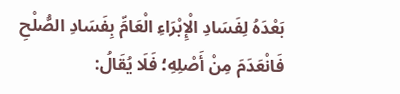بَعْدَهُ لِفَسَادِ الْإِبْرَاءِ الْعَامِّ بِفَسَادِ الصُّلْحِ فَانْعَدَمَ مِنْ أَصْلِهِ؛ فَلَا يُقَالُ: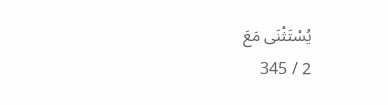يُسْتَثْنَى مَعَ
2 / 345